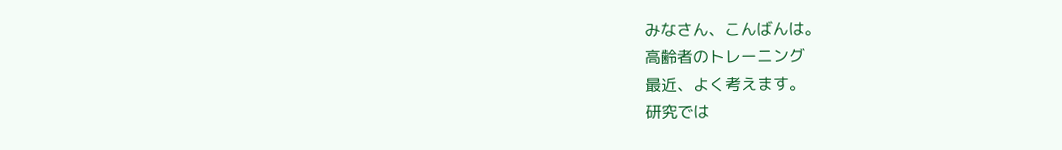みなさん、こんばんは。
高齢者のトレーニング
最近、よく考えます。
研究では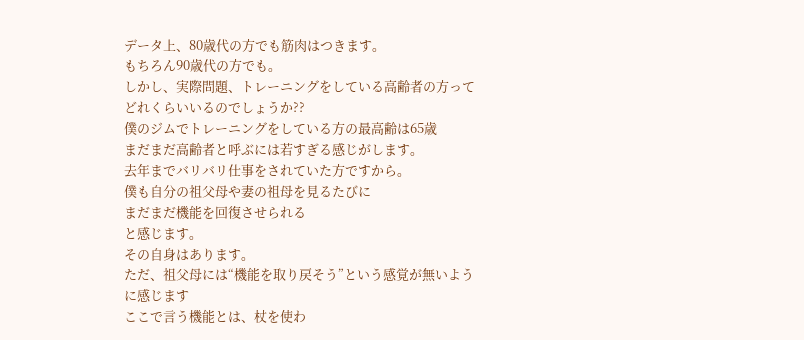データ上、80歳代の方でも筋肉はつきます。
もちろん90歳代の方でも。
しかし、実際問題、トレーニングをしている高齢者の方ってどれくらいいるのでしょうか??
僕のジムでトレーニングをしている方の最高齢は65歳
まだまだ高齢者と呼ぶには若すぎる感じがします。
去年までバリバリ仕事をされていた方ですから。
僕も自分の祖父母や妻の祖母を見るたびに
まだまだ機能を回復させられる
と感じます。
その自身はあります。
ただ、祖父母には“機能を取り戻そう”という感覚が無いように感じます
ここで言う機能とは、杖を使わ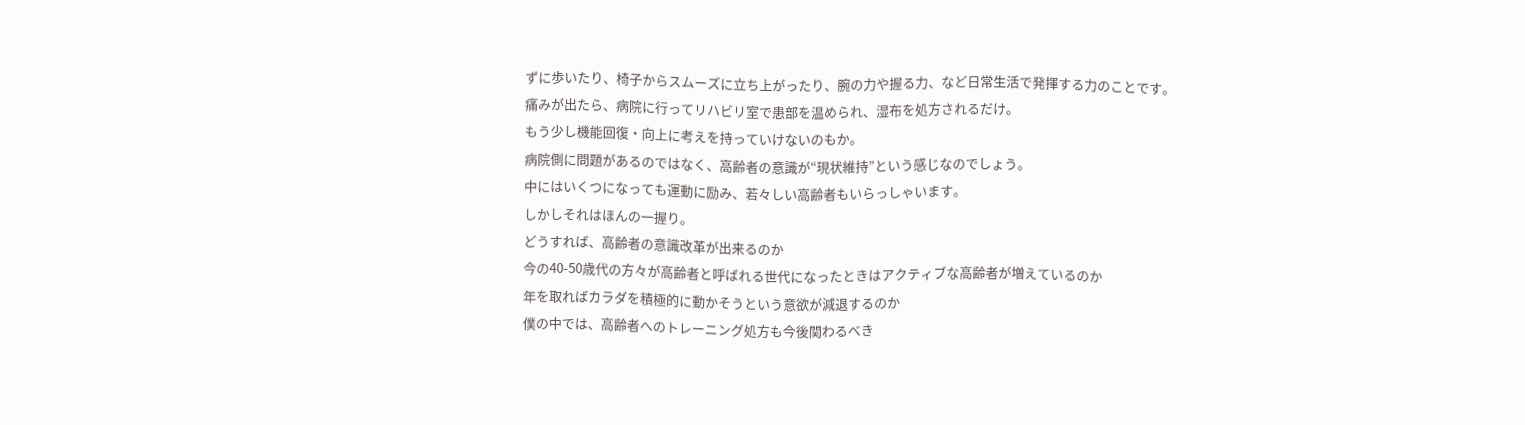ずに歩いたり、椅子からスムーズに立ち上がったり、腕の力や握る力、など日常生活で発揮する力のことです。
痛みが出たら、病院に行ってリハビリ室で患部を温められ、湿布を処方されるだけ。
もう少し機能回復・向上に考えを持っていけないのもか。
病院側に問題があるのではなく、高齢者の意識が“現状維持”という感じなのでしょう。
中にはいくつになっても運動に励み、若々しい高齢者もいらっしゃいます。
しかしそれはほんの一握り。
どうすれば、高齢者の意識改革が出来るのか
今の40-50歳代の方々が高齢者と呼ばれる世代になったときはアクティブな高齢者が増えているのか
年を取ればカラダを積極的に動かそうという意欲が減退するのか
僕の中では、高齢者へのトレーニング処方も今後関わるべき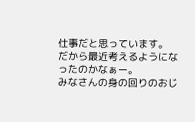仕事だと思っています。
だから最近考えるようになったのかなぁー。
みなさんの身の回りのおじ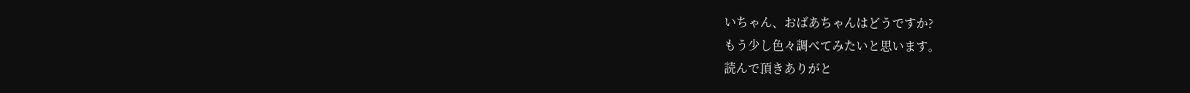いちゃん、おばあちゃんはどうですか?
もう少し色々調べてみたいと思います。
読んで頂きありがと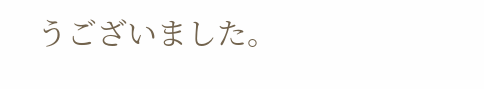うございました。